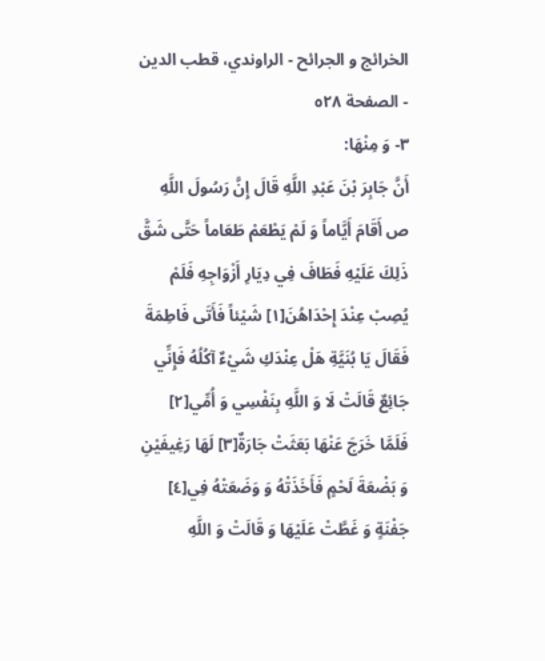الخرائج و الجرائح - الراوندي، قطب الدين - الصفحة ٥٢٨
٣- وَ مِنْهَا:
أَنَّ جَابِرَ بْنَ عَبْدِ اللَّهِ قَالَ إِنَّ رَسُولَ اللَّهِ ص أَقَامَ أَيَّاماً وَ لَمْ يَطْعَمْ طَعَاماً حَتَّى شَقَّ ذَلِكَ عَلَيْهِ فَطَافَ فِي دِيَارِ أَزْوَاجِهِ فَلَمْ يُصِبْ عِنْدَ إِحْدَاهُنَ[١] شَيْئاً فَأَتَى فَاطِمَةَ فَقَالَ يَا بُنَيَّةِ هَلْ عِنْدَكِ شَيْءٌ آكُلُهُ فَإِنِّي جَائِعٌ قَالَتْ لَا وَ اللَّهِ بِنَفْسِي وَ أُمِّي[٢] فَلَمَّا خَرَجَ عَنْهَا بَعَثَتْ جَارَةٌ[٣] لَهَا رَغِيفَيْنِ وَ بَضْعَةَ لَحْمٍ فَأَخَذَتْهُ وَ وَضَعَتْهُ فِي[٤] جَفْنَةٍ وَ غَطَّتْ عَلَيْهَا وَ قَالَتْ وَ اللَّهِ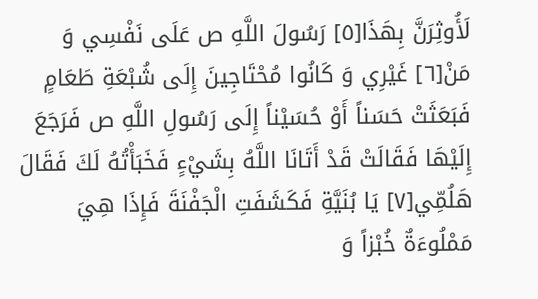لَأُوثِرَنَّ بِهَذَا[٥] رَسُولَ اللَّهِ ص عَلَى نَفْسِي وَ مَنْ[٦] غَيْرِي وَ كَانُوا مُحْتَاجِينَ إِلَى شُبْعَةِ طَعَامٍ فَبَعَثَتْ حَسَناً أَوْ حُسَيْناً إِلَى رَسُولِ اللَّهِ ص فَرَجَعَ إِلَيْهَا فَقَالَتْ قَدْ أَتَانَا اللَّهُ بِشَيْءٍ فَخَبَأْتُهُ لَكَ فَقَالَ هَلُمِّي[٧] يَا بُنَيَّةِ فَكَشَفَتِ الْجَفْنَةَ فَإِذَا هِيَ مَمْلُوءَةٌ خُبْزاً وَ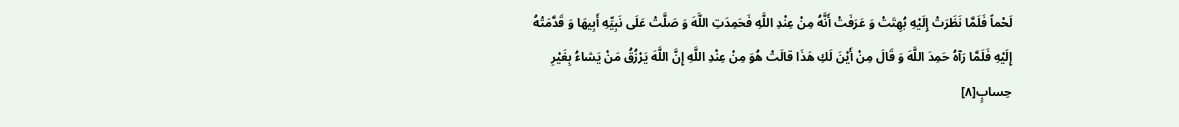لَحْماً فَلَمَّا نَظَرَتْ إِلَيْهِ بُهِتَتْ وَ عَرَفَتْ أَنَّهُ مِنْ عِنْدِ اللَّهِ فَحَمِدَتِ اللَّهَ وَ صَلَّتْ عَلَى نَبِيِّهِ أَبِيهَا وَ قَدَّمَتْهُ إِلَيْهِ فَلَمَّا رَآهُ حَمِدَ اللَّهَ وَ قَالَ مِنْ أَيْنَ لَكِ هَذَا قالَتْ هُوَ مِنْ عِنْدِ اللَّهِ إِنَّ اللَّهَ يَرْزُقُ مَنْ يَشاءُ بِغَيْرِ حِسابٍ[٨]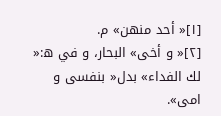[١]« أحد منهن» م.
[٢]« و أخى» البحار، و في ه:« لك الفداء» بدل« بنفسى و امى».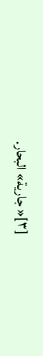[٣]« جارية» البحار.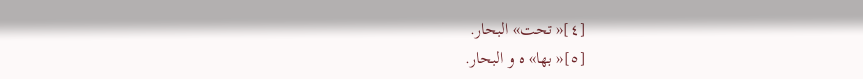[٤]« تحت» البحار.
[٥]« بها» ه و البحار.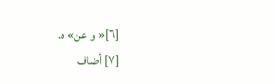[٦]« و عن» ه.
[٧] أضاف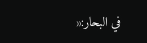في البحار:«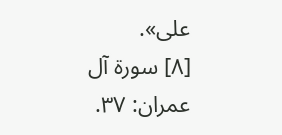على».
[٨] سورة آل عمران: ٣٧.